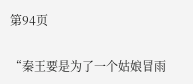第94页

“秦王要是为了一个姑娘冒雨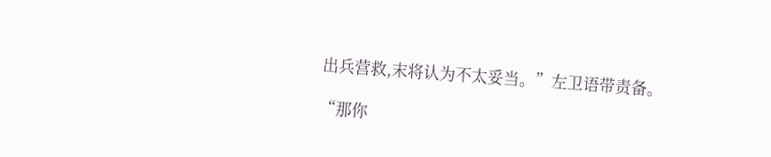出兵营救,末将认为不太妥当。”左卫语带责备。

“那你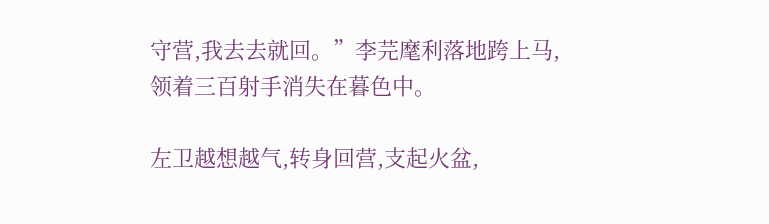守营,我去去就回。”李芫麾利落地跨上马,领着三百射手消失在暮色中。

左卫越想越气,转身回营,支起火盆,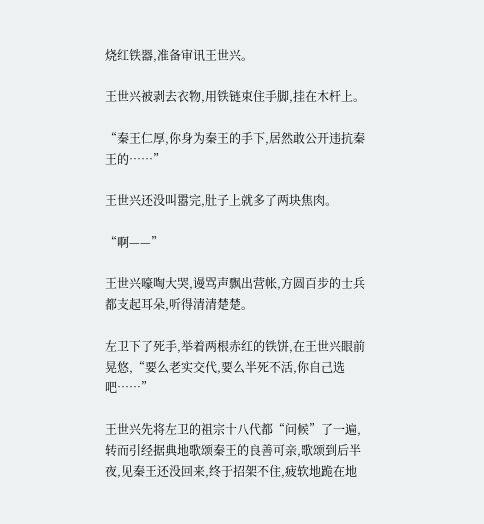烧红铁器,准备审讯王世兴。

王世兴被剥去衣物,用铁链束住手脚,挂在木杆上。

“秦王仁厚,你身为秦王的手下,居然敢公开违抗秦王的……”

王世兴还没叫嚣完,肚子上就多了两块焦肉。

“啊——”

王世兴嚎啕大哭,谩骂声飘出营帐,方圆百步的士兵都支起耳朵,听得清清楚楚。

左卫下了死手,举着两根赤红的铁饼,在王世兴眼前晃悠,“要么老实交代,要么半死不活,你自己选吧……”

王世兴先将左卫的祖宗十八代都“问候”了一遍,转而引经据典地歌颂秦王的良善可亲,歌颂到后半夜,见秦王还没回来,终于招架不住,疲软地跪在地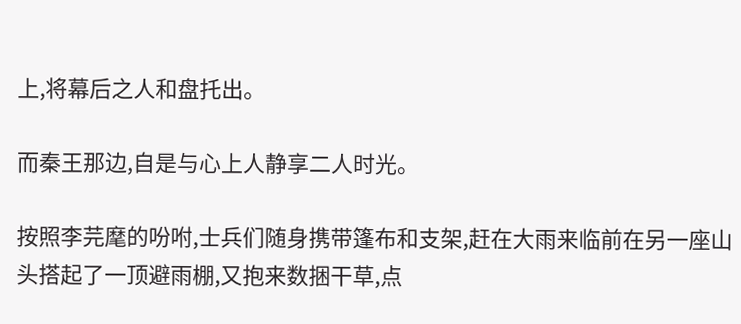上,将幕后之人和盘托出。

而秦王那边,自是与心上人静享二人时光。

按照李芫麾的吩咐,士兵们随身携带篷布和支架,赶在大雨来临前在另一座山头搭起了一顶避雨棚,又抱来数捆干草,点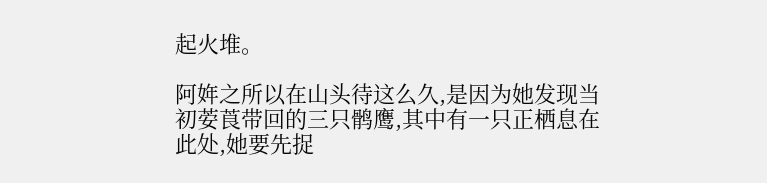起火堆。

阿姩之所以在山头待这么久,是因为她发现当初荌莨带回的三只鹘鹰,其中有一只正栖息在此处,她要先捉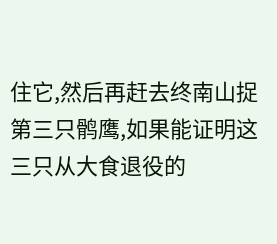住它,然后再赶去终南山捉第三只鹘鹰,如果能证明这三只从大食退役的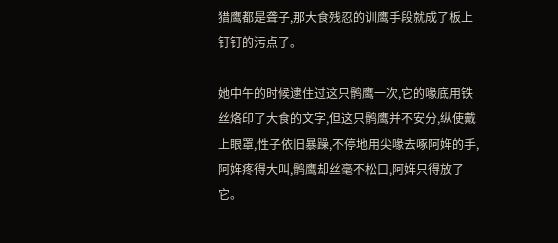猎鹰都是聋子,那大食残忍的训鹰手段就成了板上钉钉的污点了。

她中午的时候逮住过这只鹘鹰一次,它的喙底用铁丝烙印了大食的文字,但这只鹘鹰并不安分,纵使戴上眼罩,性子依旧暴躁,不停地用尖喙去啄阿姩的手,阿姩疼得大叫,鹘鹰却丝毫不松口,阿姩只得放了它。